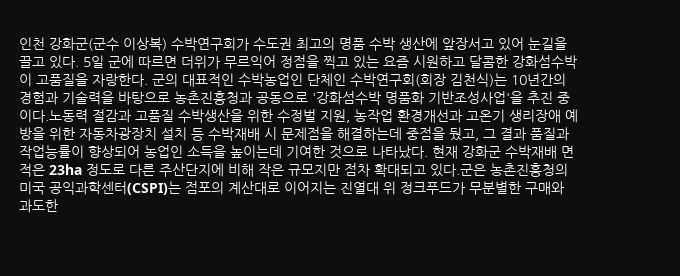인천 강화군(군수 이상복) 수박연구회가 수도권 최고의 명품 수박 생산에 앞장서고 있어 눈길을 끌고 있다. 5일 군에 따르면 더위가 무르익어 정점을 찍고 있는 요즘 시원하고 달콤한 강화섬수박이 고품질을 자랑한다. 군의 대표적인 수박농업인 단체인 수박연구회(회장 김천식)는 10년간의 경험과 기술력을 바탕으로 농촌진흥청과 공동으로 '강화섬수박 명품화 기반조성사업'을 추진 중이다.노동력 절감과 고품질 수박생산을 위한 수정벌 지원, 농작업 환경개선과 고온기 생리장애 예방을 위한 자동차광장치 설치 등 수박재배 시 문제점을 해결하는데 중점을 뒀고, 그 결과 품질과 작업능률이 향상되어 농업인 소득을 높이는데 기여한 것으로 나타났다. 현재 강화군 수박재배 면적은 23ha 정도로 다른 주산단지에 비해 작은 규모지만 점차 확대되고 있다.군은 농촌진흥청의
미국 공익과학센터(CSPI)는 점포의 계산대로 이어지는 진열대 위 정크푸드가 무분별한 구매와 과도한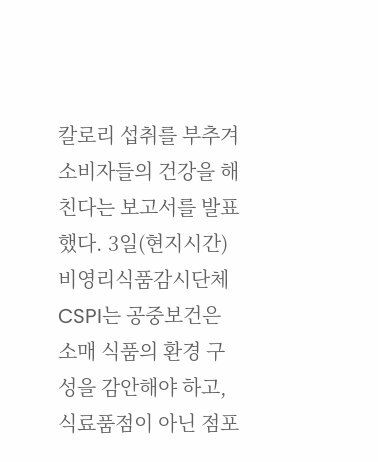칼로리 섭취를 부추겨 소비자들의 건강을 해친다는 보고서를 발표했다. 3일(현지시간) 비영리식품감시단체 CSPI는 공중보건은 소매 식품의 환경 구성을 감안해야 하고, 식료품점이 아닌 점포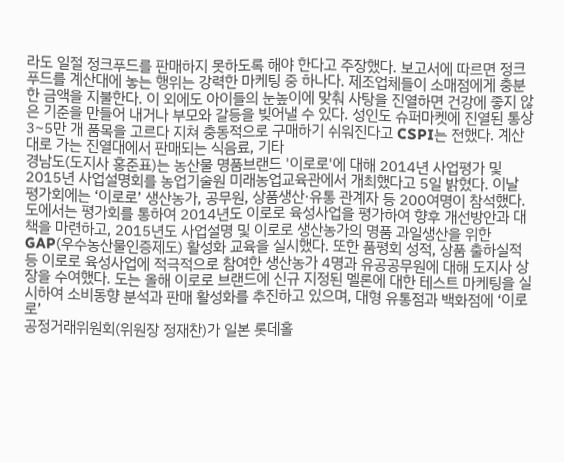라도 일절 정크푸드를 판매하지 못하도록 해야 한다고 주장했다. 보고서에 따르면 정크푸드를 계산대에 놓는 행위는 강력한 마케팅 중 하나다. 제조업체들이 소매점에게 충분한 금액을 지불한다. 이 외에도 아이들의 눈높이에 맞춰 사탕을 진열하면 건강에 좋지 않은 기준을 만들어 내거나 부모와 갈등을 빚어낼 수 있다. 성인도 슈퍼마켓에 진열된 통상 3~5만 개 품목을 고르다 지쳐 충동적으로 구매하기 쉬워진다고 CSPI는 전했다. 계산대로 가는 진열대에서 판매되는 식음료, 기타
경남도(도지사 홍준표)는 농산물 명품브랜드 '이로로'에 대해 2014년 사업평가 및 2015년 사업설명회를 농업기술원 미래농업교육관에서 개최했다고 5일 밝혔다. 이날 평가회에는 ‘이로로’ 생산농가, 공무원, 상품생산·유통 관계자 등 200여명이 참석했다. 도에서는 평가회를 통하여 2014년도 이로로 육성사업을 평가하여 향후 개선방안과 대책을 마련하고, 2015년도 사업설명 및 이로로 생산농가의 명품 과일생산을 위한 GAP(우수농산물인증제도) 활성화 교육을 실시했다. 또한 품평회 성적, 상품 출하실적 등 이로로 육성사업에 적극적으로 참여한 생산농가 4명과 유공공무원에 대해 도지사 상장을 수여했다. 도는 올해 이로로 브랜드에 신규 지정된 멜론에 대한 테스트 마케팅을 실시하여 소비동향 분석과 판매 활성화를 추진하고 있으며, 대형 유통점과 백화점에 ‘이로로’
공정거래위원회(위원장 정재찬)가 일본 롯데홀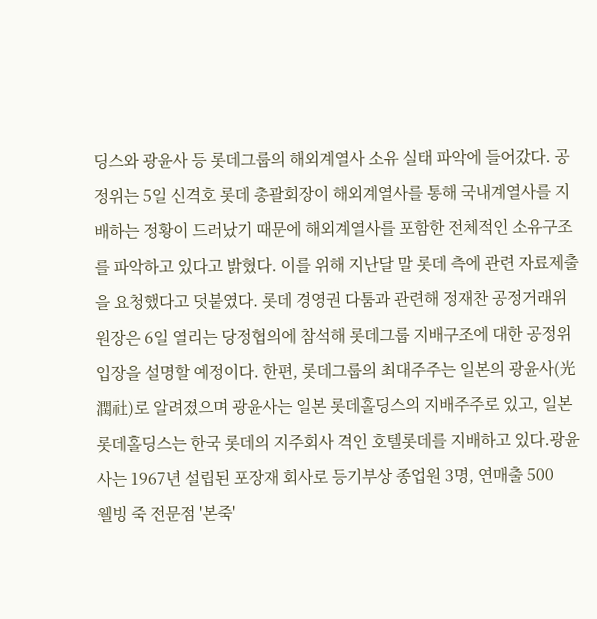딩스와 광윤사 등 롯데그룹의 해외계열사 소유 실태 파악에 들어갔다. 공정위는 5일 신격호 롯데 총괄회장이 해외계열사를 통해 국내계열사를 지배하는 정황이 드러났기 때문에 해외계열사를 포함한 전체적인 소유구조를 파악하고 있다고 밝혔다. 이를 위해 지난달 말 롯데 측에 관련 자료제출을 요청했다고 덧붙였다. 롯데 경영권 다툼과 관련해 정재찬 공정거래위원장은 6일 열리는 당정협의에 참석해 롯데그룹 지배구조에 대한 공정위 입장을 설명할 예정이다. 한편, 롯데그룹의 최대주주는 일본의 광윤사(光潤社)로 알려졌으며 광윤사는 일본 롯데홀딩스의 지배주주로 있고, 일본 롯데홀딩스는 한국 롯데의 지주회사 격인 호텔롯데를 지배하고 있다.광윤사는 1967년 설립된 포장재 회사로 등기부상 종업원 3명, 연매출 500
웰빙 죽 전문점 '본죽'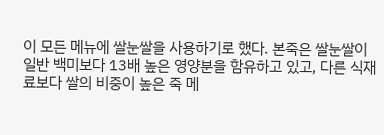이 모든 메뉴에 쌀눈쌀을 사용하기로 했다. 본죽은 쌀눈쌀이 일반 백미보다 13배 높은 영양분을 함유하고 있고, 다른 식재료보다 쌀의 비중이 높은 죽 메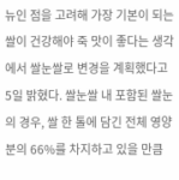뉴인 점을 고려해 가장 기본이 되는 쌀이 건강해야 죽 맛이 좋다는 생각에서 쌀눈쌀로 변경을 계획했다고 5일 밝혔다. 쌀눈쌀 내 포함된 쌀눈의 경우, 쌀 한 톨에 담긴 전체 영양분의 66%를 차지하고 있을 만큼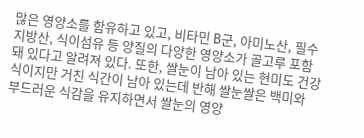많은 영양소를 함유하고 있고, 비타민 B군, 아미노산, 필수 지방산, 식이섬유 등 양질의 다양한 영양소가 골고루 포함돼 있다고 알려져 있다. 또한, 쌀눈이 남아 있는 현미도 건강식이지만 거친 식간이 남아 있는데 반해 쌀눈쌀은 백미와 부드러운 식감을 유지하면서 쌀눈의 영양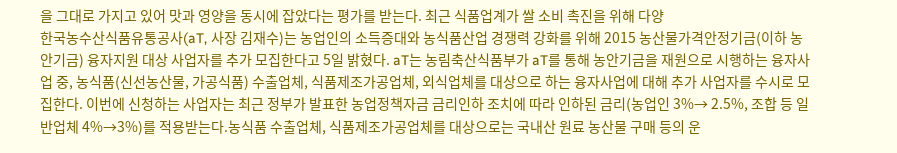을 그대로 가지고 있어 맛과 영양을 동시에 잡았다는 평가를 받는다. 최근 식품업계가 쌀 소비 촉진을 위해 다양
한국농수산식품유통공사(aT, 사장 김재수)는 농업인의 소득증대와 농식품산업 경쟁력 강화를 위해 2015 농산물가격안정기금(이하 농안기금) 융자지원 대상 사업자를 추가 모집한다고 5일 밝혔다. aT는 농림축산식품부가 aT를 통해 농안기금을 재원으로 시행하는 융자사업 중, 농식품(신선농산물, 가공식품) 수출업체, 식품제조가공업체, 외식업체를 대상으로 하는 융자사업에 대해 추가 사업자를 수시로 모집한다. 이번에 신청하는 사업자는 최근 정부가 발표한 농업정책자금 금리인하 조치에 따라 인하된 금리(농업인 3%→ 2.5%, 조합 등 일반업체 4%→3%)를 적용받는다.농식품 수출업체, 식품제조가공업체를 대상으로는 국내산 원료 농산물 구매 등의 운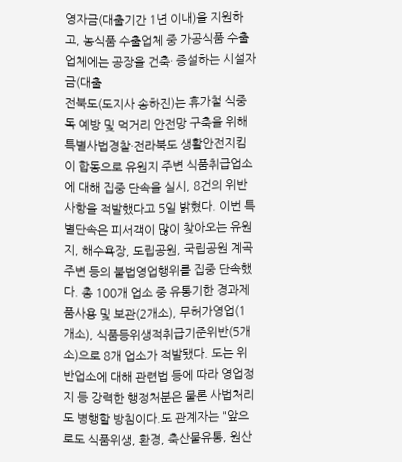영자금(대출기간 1년 이내)을 지원하고, 농식품 수출업체 중 가공식품 수출업체에는 공장을 건축· 증설하는 시설자금(대출
전북도(도지사 송하진)는 휴가철 식중독 예방 및 먹거리 안전망 구축을 위해 특별사법경찰·전라북도 생활안전지킴이 합동으로 유원지 주변 식품취급업소에 대해 집중 단속을 실시, 8건의 위반사항을 적발했다고 5일 밝혔다. 이번 특별단속은 피서객이 많이 찾아오는 유원지, 해수욕장, 도립공원, 국립공원 계곡주변 등의 불법영업행위를 집중 단속했다. 총 100개 업소 중 유통기한 경과제품사용 및 보관(2개소), 무허가영업(1개소), 식품등위생적취급기준위반(5개소)으로 8개 업소가 적발됐다. 도는 위반업소에 대해 관련법 등에 따라 영업정지 등 강력한 행정처분은 물론 사법처리도 병행할 방침이다.도 관계자는 "앞으로도 식품위생, 환경, 축산물유통, 원산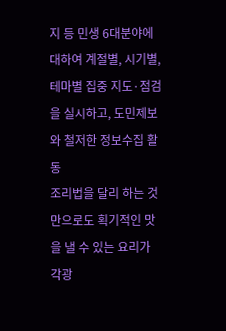지 등 민생 6대분야에 대하여 계절별, 시기별, 테마별 집중 지도·점검을 실시하고, 도민제보와 철저한 정보수집 활동
조리법을 달리 하는 것만으로도 획기적인 맛을 낼 수 있는 요리가 각광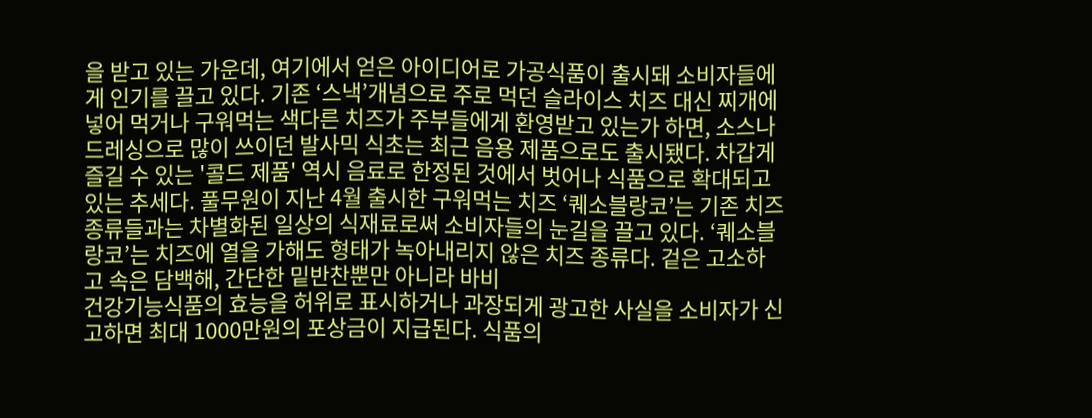을 받고 있는 가운데, 여기에서 얻은 아이디어로 가공식품이 출시돼 소비자들에게 인기를 끌고 있다. 기존 ‘스낵’개념으로 주로 먹던 슬라이스 치즈 대신 찌개에 넣어 먹거나 구워먹는 색다른 치즈가 주부들에게 환영받고 있는가 하면, 소스나 드레싱으로 많이 쓰이던 발사믹 식초는 최근 음용 제품으로도 출시됐다. 차갑게 즐길 수 있는 '콜드 제품' 역시 음료로 한정된 것에서 벗어나 식품으로 확대되고 있는 추세다. 풀무원이 지난 4월 출시한 구워먹는 치즈 ‘퀘소블랑코’는 기존 치즈 종류들과는 차별화된 일상의 식재료로써 소비자들의 눈길을 끌고 있다. ‘퀘소블랑코’는 치즈에 열을 가해도 형태가 녹아내리지 않은 치즈 종류다. 겉은 고소하고 속은 담백해, 간단한 밑반찬뿐만 아니라 바비
건강기능식품의 효능을 허위로 표시하거나 과장되게 광고한 사실을 소비자가 신고하면 최대 1000만원의 포상금이 지급된다. 식품의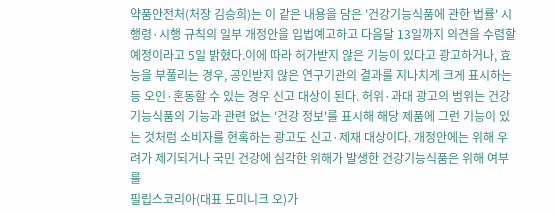약품안전처(처장 김승희)는 이 같은 내용을 담은 '건강기능식품에 관한 법률' 시행령·시행 규칙의 일부 개정안을 입법예고하고 다음달 13일까지 의견을 수렴할 예정이라고 5일 밝혔다.이에 따라 허가받지 않은 기능이 있다고 광고하거나, 효능을 부풀리는 경우, 공인받지 않은 연구기관의 결과를 지나치게 크게 표시하는 등 오인·혼동할 수 있는 경우 신고 대상이 된다. 허위·과대 광고의 범위는 건강기능식품의 기능과 관련 없는 '건강 정보'를 표시해 해당 제품에 그런 기능이 있는 것처럼 소비자를 현혹하는 광고도 신고·제재 대상이다. 개정안에는 위해 우려가 제기되거나 국민 건강에 심각한 위해가 발생한 건강기능식품은 위해 여부를
필립스코리아(대표 도미니크 오)가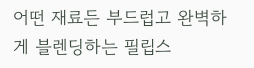어떤 재료든 부드럽고 완벽하게 블렌딩하는 필립스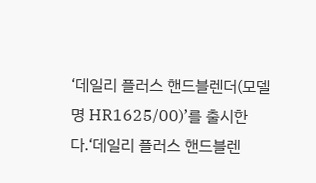‘데일리 플러스 핸드블렌더(모델명 HR1625/00)’를 출시한다.‘데일리 플러스 핸드블렌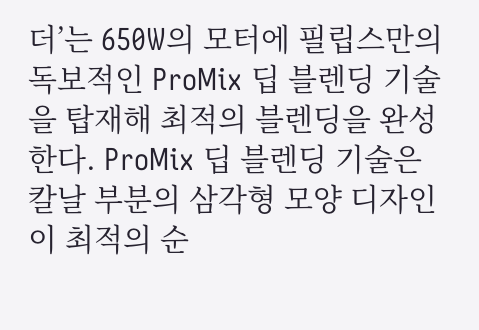더’는 650W의 모터에 필립스만의 독보적인 ProMix 딥 블렌딩 기술을 탑재해 최적의 블렌딩을 완성한다. ProMix 딥 블렌딩 기술은 칼날 부분의 삼각형 모양 디자인이 최적의 순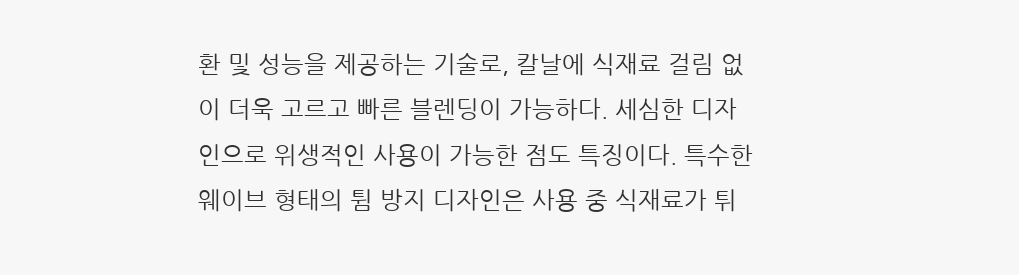환 및 성능을 제공하는 기술로, 칼날에 식재료 걸림 없이 더욱 고르고 빠른 블렌딩이 가능하다. 세심한 디자인으로 위생적인 사용이 가능한 점도 특징이다. 특수한 웨이브 형태의 튐 방지 디자인은 사용 중 식재료가 튀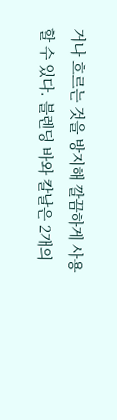거나 흐르는 것을 방지해 깔끔하게 사용할 수 있다. 블렌딩 바와 칼날은 2개의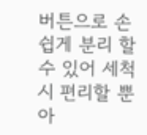버튼으로 손쉽게 분리 할 수 있어 세척 시 편리할 뿐 아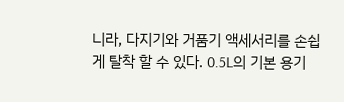니라, 다지기와 거품기 액세서리를 손쉽게 탈착 할 수 있다. 0.5L의 기본 용기